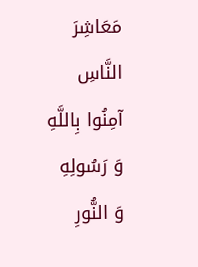مَعَاشِرَ النَّاسِ آمِنُوا بِاللَّهِ وَ رَسُولِهِ وَ النُّورِ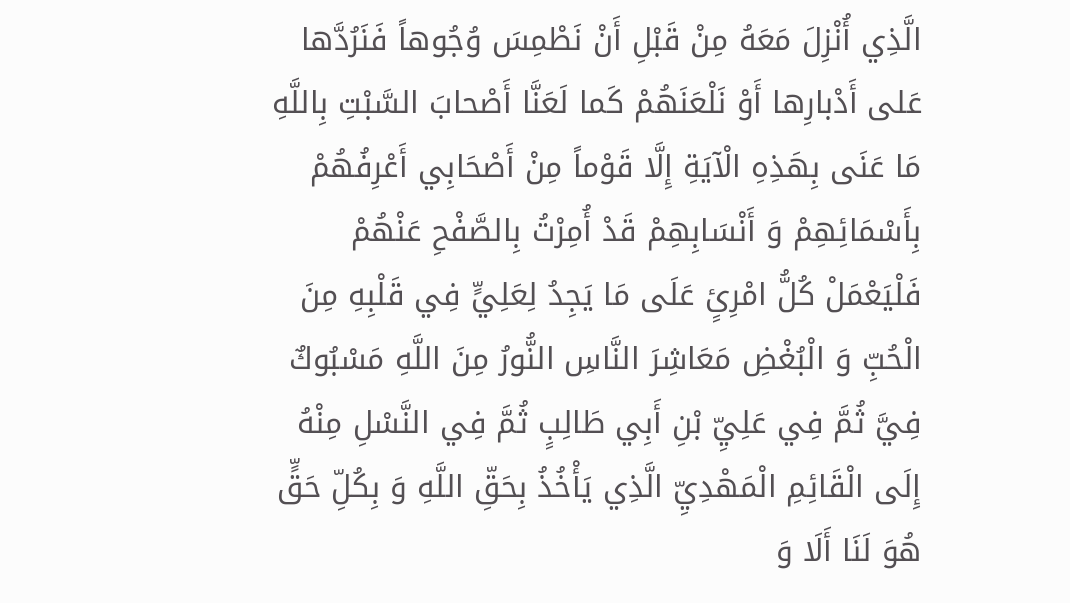الَّذِي أُنْزِلَ مَعَهُ مِنْ قَبْلِ أَنْ نَطْمِسَ وُجُوهاً فَنَرُدَّها عَلى أَدْبارِها أَوْ نَلْعَنَهُمْ كَما لَعَنَّا أَصْحابَ السَّبْتِ بِاللَّهِ مَا عَنَى بِهَذِهِ الْآيَةِ إِلَّا قَوْماً مِنْ أَصْحَابِي أَعْرِفُهُمْ بِأَسْمَائِهِمْ وَ أَنْسَابِهِمْ قَدْ أُمِرْتُ بِالصَّفْحِ عَنْهُمْ فَلْيَعْمَلْ كُلُّ امْرِئٍ عَلَى مَا يَجِدُ لِعَلِيٍّ فِي قَلْبِهِ مِنَ الْحُبِّ وَ الْبُغْضِ مَعَاشِرَ النَّاسِ النُّورُ مِنَ اللَّهِ مَسْبُوكٌ فِيَّ ثُمَّ فِي عَلِيِّ بْنِ أَبِي طَالِبٍ ثُمَّ فِي النَّسْلِ مِنْهُ إِلَى الْقَائِمِ الْمَهْدِيِّ الَّذِي يَأْخُذُ بِحَقِّ اللَّهِ وَ بِكُلِّ حَقٍّ هُوَ لَنَا أَلَا وَ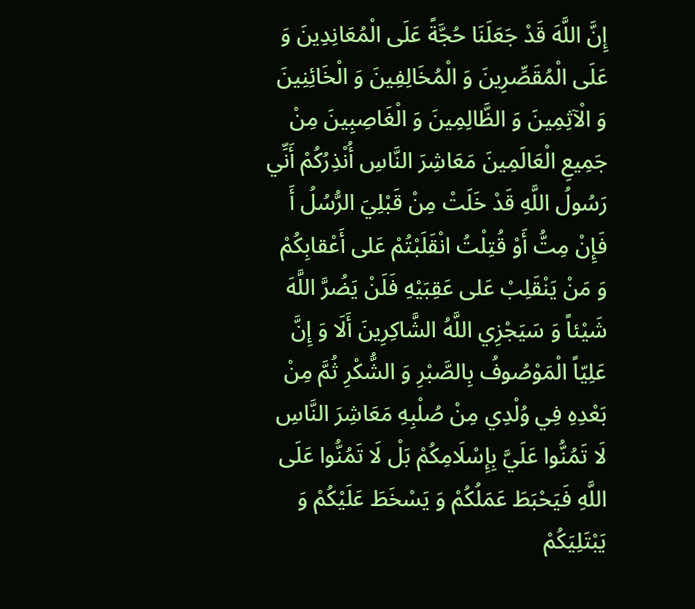إِنَّ اللَّهَ قَدْ جَعَلَنَا حُجَّةً عَلَى الْمُعَانِدِينَ وَ عَلَى الْمُقَصِّرِينَ وَ الْمُخَالِفِينَ وَ الْخَائِنِينَ وَ الْآثِمِينَ وَ الظَّالِمِينَ وَ الْغَاصِبِينَ مِنْ جَمِيعِ الْعَالَمِينَ مَعَاشِرَ النَّاسِ أُنْذِرُكُمْ أَنِّي رَسُولُ اللَّهِ قَدْ خَلَتْ مِنْ قَبْلِيَ الرُّسُلُ أَ فَإِنْ مِتُّ أَوْ قُتِلْتُ انْقَلَبْتُمْ عَلى أَعْقابِكُمْ وَ مَنْ يَنْقَلِبْ عَلى عَقِبَيْهِ فَلَنْ يَضُرَّ اللَّهَ شَيْئاً وَ سَيَجْزِي اللَّهُ الشَّاكِرِينَ أَلَا وَ إِنَّ عَلِيّاً الْمَوْصُوفُ بِالصَّبْرِ وَ الشُّكْرِ ثُمَّ مِنْ بَعْدِهِ فِي وُلْدِي مِنْ صُلْبِهِ مَعَاشِرَ النَّاسِ لَا تَمُنُّوا عَلَيَّ بِإِسْلَامِكُمْ بَلْ لَا تَمُنُّوا عَلَى اللَّهِ فَيَحْبَطَ عَمَلُكُمْ وَ يَسْخَطَ عَلَيْكُمْ وَ يَبْتَلِيَكُمْ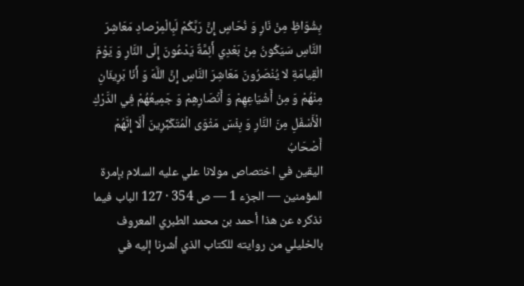بِشُوَاظٍ مِنْ نَارٍ وَ نُحَاسٍ إِنَّ رَبَّكُمْ لَبِالْمِرْصادِ مَعَاشِرَ النَّاسِ سَيَكُونُ مِنْ بَعْدِي أَئِمَّةٌ يَدْعُونَ إِلَى النَّارِ وَ يَوْمَ الْقِيامَةِ لا يُنْصَرُونَ مَعَاشِرَ النَّاسِ إِنَّ اللَّهَ وَ أَنَا بَرِيئَانِ مِنْهُمْ وَ مِنْ أَشْيَاعِهِمْ وَ أَنْصَارِهِمْ وَ جَمِيعُهُمْ فِي الدَّرْكِ الْأَسْفَلِ مِنَ النَّارِ وَ بِئْسَ مَثْوَى الْمُتَكَبِّرِينَ أَلَا إِنَّهُمْ أَصْحَابُ
اليقين في اختصاص مولانا علي عليه السلام بإمرة المؤمنين — الجزء 1 — ص 354 · 127 الباب فيما نذكره عن هذا أحمد بن محمد الطبري المعروف بالخليلي من روايته للكتاب الذي أشرنا إليه في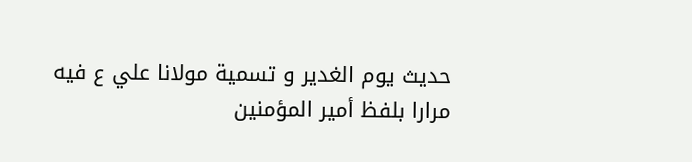حديث يوم الغدير و تسمية مولانا علي ع فيه مرارا بلفظ أمير المؤمنين